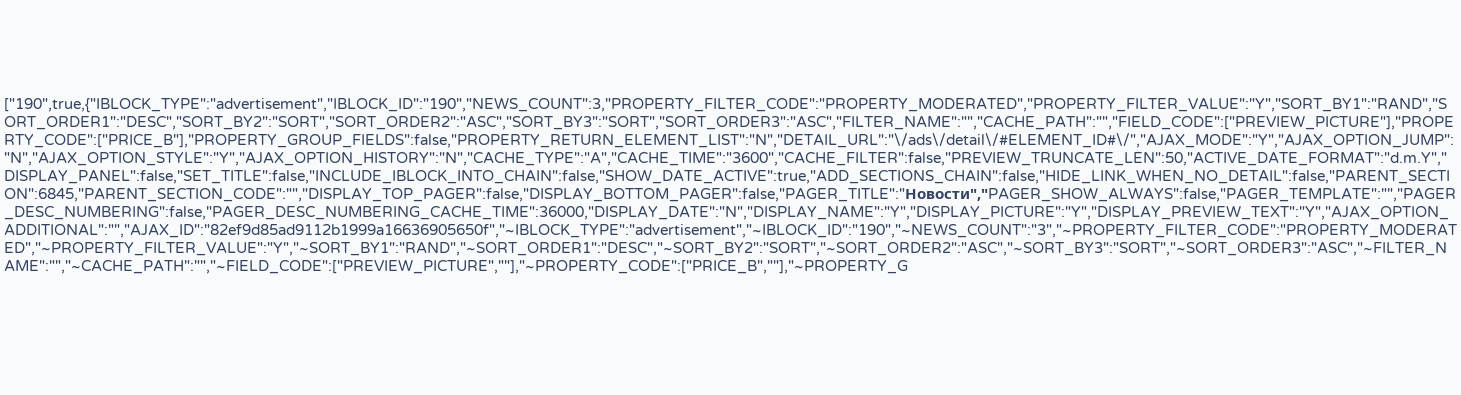["190",true,{"IBLOCK_TYPE":"advertisement","IBLOCK_ID":"190","NEWS_COUNT":3,"PROPERTY_FILTER_CODE":"PROPERTY_MODERATED","PROPERTY_FILTER_VALUE":"Y","SORT_BY1":"RAND","SORT_ORDER1":"DESC","SORT_BY2":"SORT","SORT_ORDER2":"ASC","SORT_BY3":"SORT","SORT_ORDER3":"ASC","FILTER_NAME":"","CACHE_PATH":"","FIELD_CODE":["PREVIEW_PICTURE"],"PROPERTY_CODE":["PRICE_B"],"PROPERTY_GROUP_FIELDS":false,"PROPERTY_RETURN_ELEMENT_LIST":"N","DETAIL_URL":"\/ads\/detail\/#ELEMENT_ID#\/","AJAX_MODE":"Y","AJAX_OPTION_JUMP":"N","AJAX_OPTION_STYLE":"Y","AJAX_OPTION_HISTORY":"N","CACHE_TYPE":"A","CACHE_TIME":"3600","CACHE_FILTER":false,"PREVIEW_TRUNCATE_LEN":50,"ACTIVE_DATE_FORMAT":"d.m.Y","DISPLAY_PANEL":false,"SET_TITLE":false,"INCLUDE_IBLOCK_INTO_CHAIN":false,"SHOW_DATE_ACTIVE":true,"ADD_SECTIONS_CHAIN":false,"HIDE_LINK_WHEN_NO_DETAIL":false,"PARENT_SECTION":6845,"PARENT_SECTION_CODE":"","DISPLAY_TOP_PAGER":false,"DISPLAY_BOTTOM_PAGER":false,"PAGER_TITLE":"Новости","PAGER_SHOW_ALWAYS":false,"PAGER_TEMPLATE":"","PAGER_DESC_NUMBERING":false,"PAGER_DESC_NUMBERING_CACHE_TIME":36000,"DISPLAY_DATE":"N","DISPLAY_NAME":"Y","DISPLAY_PICTURE":"Y","DISPLAY_PREVIEW_TEXT":"Y","AJAX_OPTION_ADDITIONAL":"","AJAX_ID":"82ef9d85ad9112b1999a16636905650f","~IBLOCK_TYPE":"advertisement","~IBLOCK_ID":"190","~NEWS_COUNT":"3","~PROPERTY_FILTER_CODE":"PROPERTY_MODERATED","~PROPERTY_FILTER_VALUE":"Y","~SORT_BY1":"RAND","~SORT_ORDER1":"DESC","~SORT_BY2":"SORT","~SORT_ORDER2":"ASC","~SORT_BY3":"SORT","~SORT_ORDER3":"ASC","~FILTER_NAME":"","~CACHE_PATH":"","~FIELD_CODE":["PREVIEW_PICTURE",""],"~PROPERTY_CODE":["PRICE_B",""],"~PROPERTY_G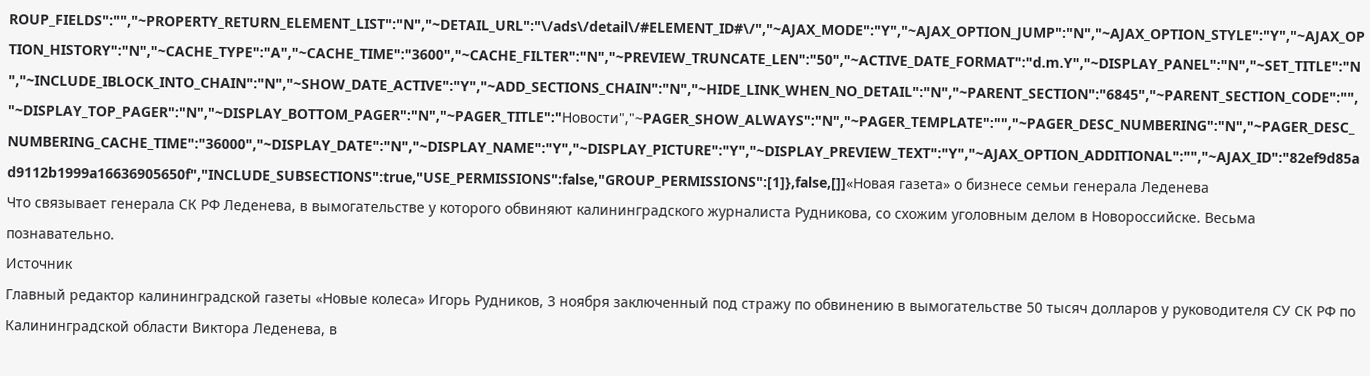ROUP_FIELDS":"","~PROPERTY_RETURN_ELEMENT_LIST":"N","~DETAIL_URL":"\/ads\/detail\/#ELEMENT_ID#\/","~AJAX_MODE":"Y","~AJAX_OPTION_JUMP":"N","~AJAX_OPTION_STYLE":"Y","~AJAX_OPTION_HISTORY":"N","~CACHE_TYPE":"A","~CACHE_TIME":"3600","~CACHE_FILTER":"N","~PREVIEW_TRUNCATE_LEN":"50","~ACTIVE_DATE_FORMAT":"d.m.Y","~DISPLAY_PANEL":"N","~SET_TITLE":"N","~INCLUDE_IBLOCK_INTO_CHAIN":"N","~SHOW_DATE_ACTIVE":"Y","~ADD_SECTIONS_CHAIN":"N","~HIDE_LINK_WHEN_NO_DETAIL":"N","~PARENT_SECTION":"6845","~PARENT_SECTION_CODE":"","~DISPLAY_TOP_PAGER":"N","~DISPLAY_BOTTOM_PAGER":"N","~PAGER_TITLE":"Новости","~PAGER_SHOW_ALWAYS":"N","~PAGER_TEMPLATE":"","~PAGER_DESC_NUMBERING":"N","~PAGER_DESC_NUMBERING_CACHE_TIME":"36000","~DISPLAY_DATE":"N","~DISPLAY_NAME":"Y","~DISPLAY_PICTURE":"Y","~DISPLAY_PREVIEW_TEXT":"Y","~AJAX_OPTION_ADDITIONAL":"","~AJAX_ID":"82ef9d85ad9112b1999a16636905650f","INCLUDE_SUBSECTIONS":true,"USE_PERMISSIONS":false,"GROUP_PERMISSIONS":[1]},false,[]]«Новая газета» о бизнесе семьи генерала Леденева
Что связывает генерала СК РФ Леденева, в вымогательстве у которого обвиняют калининградского журналиста Рудникова, со схожим уголовным делом в Новороссийске. Весьма познавательно.
Источник
Главный редактор калининградской газеты «Новые колеса» Игорь Рудников, 3 ноября заключенный под стражу по обвинению в вымогательстве 50 тысяч долларов у руководителя СУ СК РФ по Калининградской области Виктора Леденева, в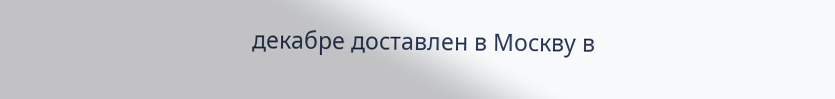декабре доставлен в Москву в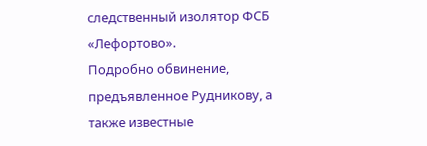следственный изолятор ФСБ «Лефортово».
Подробно обвинение, предъявленное Рудникову, а также известные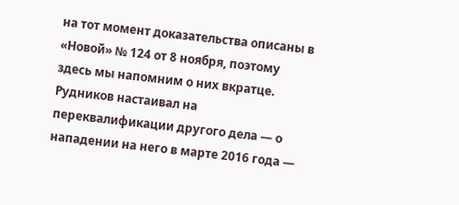на тот момент доказательства описаны в «Новой» № 124 от 8 ноября, поэтому здесь мы напомним о них вкратце. Рудников настаивал на переквалификации другого дела — о нападении на него в марте 2016 года —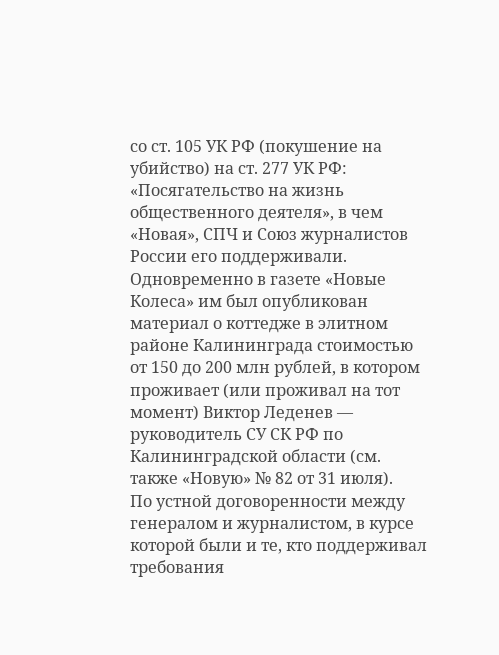со ст. 105 УК РФ (покушение на убийство) на ст. 277 УК РФ: «Посягательство на жизнь общественного деятеля», в чем «Новая», СПЧ и Союз журналистов России его поддерживали.
Одновременно в газете «Новые Колеса» им был опубликован материал о коттедже в элитном районе Калининграда стоимостью от 150 до 200 млн рублей, в котором проживает (или проживал на тот момент) Виктор Леденев — руководитель СУ СК РФ по Калининградской области (см. также «Новую» № 82 от 31 июля).
По устной договоренности между генералом и журналистом, в курсе которой были и те, кто поддерживал требования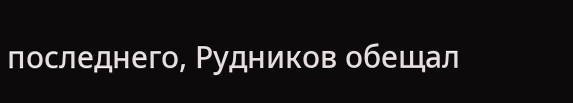последнего, Рудников обещал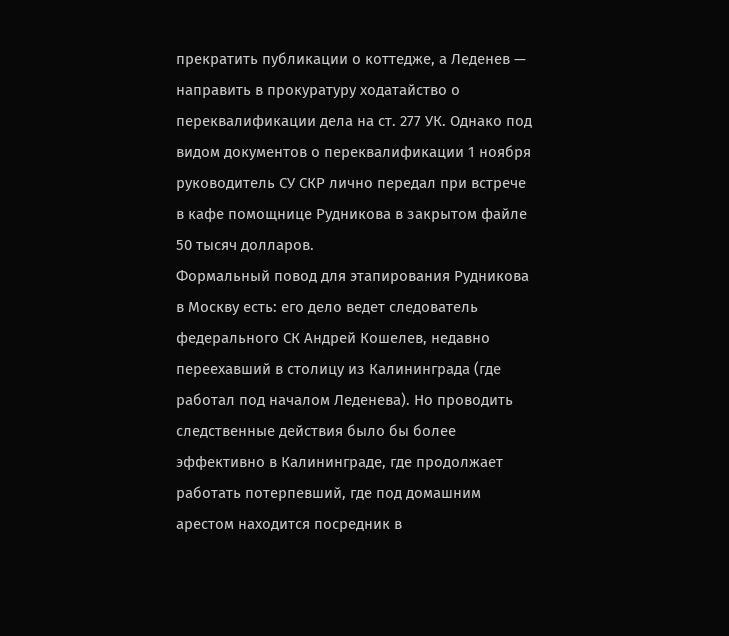прекратить публикации о коттедже, а Леденев — направить в прокуратуру ходатайство о переквалификации дела на ст. 277 УК. Однако под видом документов о переквалификации 1 ноября руководитель СУ СКР лично передал при встрече в кафе помощнице Рудникова в закрытом файле 50 тысяч долларов.
Формальный повод для этапирования Рудникова в Москву есть: его дело ведет следователь федерального СК Андрей Кошелев, недавно переехавший в столицу из Калининграда (где работал под началом Леденева). Но проводить следственные действия было бы более эффективно в Калининграде, где продолжает работать потерпевший, где под домашним арестом находится посредник в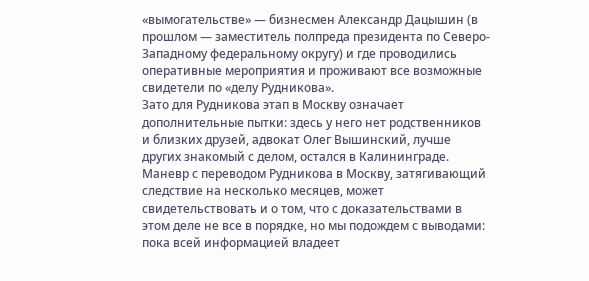«вымогательстве» — бизнесмен Александр Дацышин (в прошлом — заместитель полпреда президента по Северо-Западному федеральному округу) и где проводились оперативные мероприятия и проживают все возможные свидетели по «делу Рудникова».
Зато для Рудникова этап в Москву означает дополнительные пытки: здесь у него нет родственников и близких друзей, адвокат Олег Вышинский, лучше других знакомый с делом, остался в Калининграде.
Маневр с переводом Рудникова в Москву, затягивающий следствие на несколько месяцев, может свидетельствовать и о том, что с доказательствами в этом деле не все в порядке, но мы подождем с выводами: пока всей информацией владеет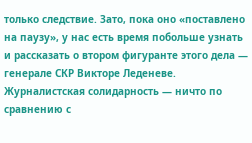только следствие. Зато, пока оно «поставлено на паузу», у нас есть время побольше узнать и рассказать о втором фигуранте этого дела — генерале СКР Викторе Леденеве.
Журналистская солидарность — ничто по сравнению с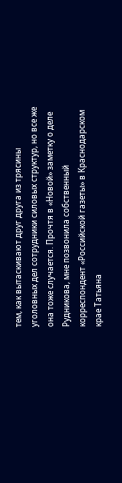тем, как вытаскивают друг друга из трясины уголовных дел сотрудники силовых структур, но все же она тоже случается. Прочтя в «Новой» заметку о деле Рудникова, мне позвонила собственный корреспондент «Российской газеты» в Краснодарском крае Татьяна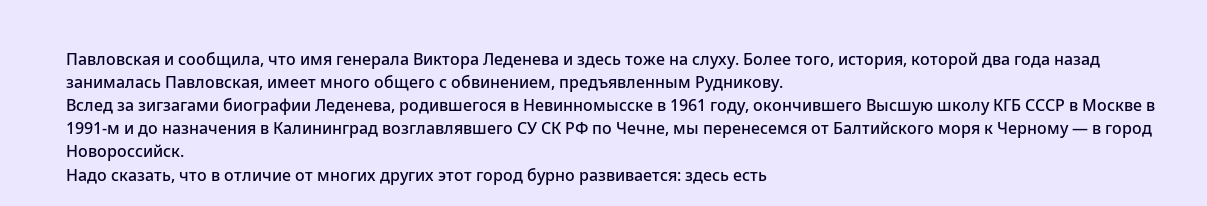Павловская и сообщила, что имя генерала Виктора Леденева и здесь тоже на слуху. Более того, история, которой два года назад занималась Павловская, имеет много общего с обвинением, предъявленным Рудникову.
Вслед за зигзагами биографии Леденева, родившегося в Невинномысске в 1961 году, окончившего Высшую школу КГБ СССР в Москве в 1991-м и до назначения в Калининград возглавлявшего СУ СК РФ по Чечне, мы перенесемся от Балтийского моря к Черному — в город Новороссийск.
Надо сказать, что в отличие от многих других этот город бурно развивается: здесь есть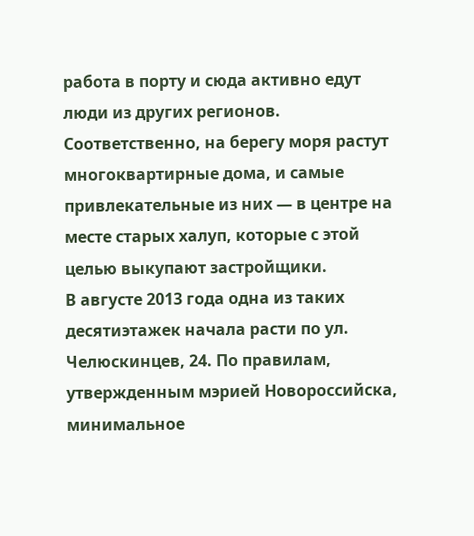работа в порту и сюда активно едут люди из других регионов. Соответственно, на берегу моря растут многоквартирные дома, и самые привлекательные из них — в центре на месте старых халуп, которые с этой целью выкупают застройщики.
В августе 2013 года одна из таких десятиэтажек начала расти по ул. Челюскинцев, 24. По правилам, утвержденным мэрией Новороссийска, минимальное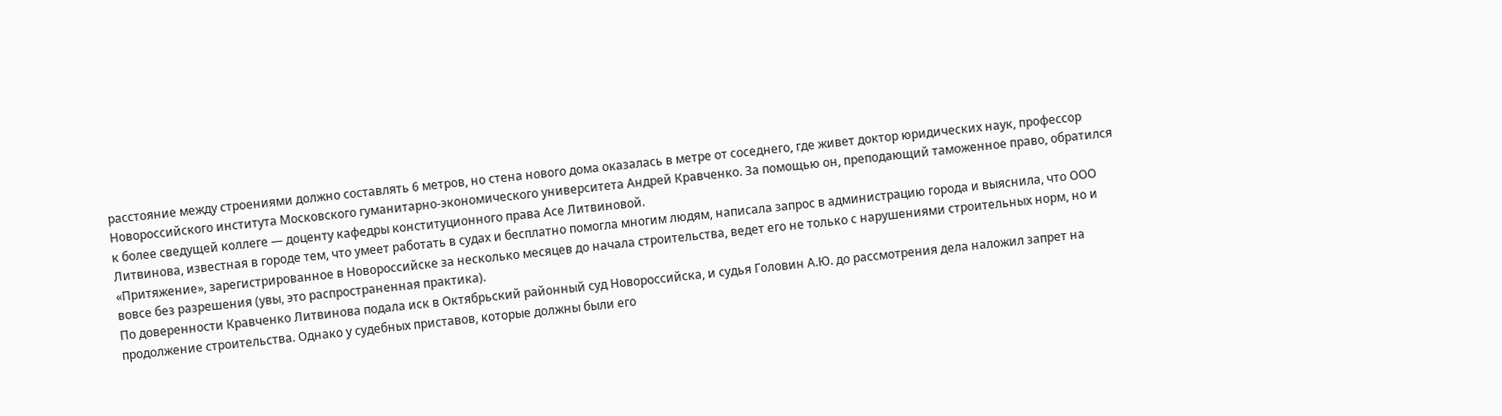расстояние между строениями должно составлять 6 метров, но стена нового дома оказалась в метре от соседнего, где живет доктор юридических наук, профессор Новороссийского института Московского гуманитарно-экономического университета Андрей Кравченко. За помощью он, преподающий таможенное право, обратился к более сведущей коллеге — доценту кафедры конституционного права Асе Литвиновой.
Литвинова, известная в городе тем, что умеет работать в судах и бесплатно помогла многим людям, написала запрос в администрацию города и выяснила, что ООО «Притяжение», зарегистрированное в Новороссийске за несколько месяцев до начала строительства, ведет его не только с нарушениями строительных норм, но и вовсе без разрешения (увы, это распространенная практика).
По доверенности Кравченко Литвинова подала иск в Октябрьский районный суд Новороссийска, и судья Головин А.Ю. до рассмотрения дела наложил запрет на продолжение строительства. Однако у судебных приставов, которые должны были его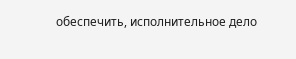обеспечить, исполнительное дело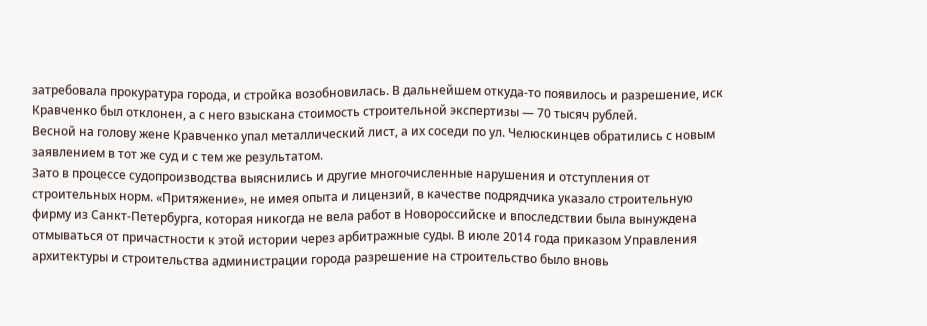затребовала прокуратура города, и стройка возобновилась. В дальнейшем откуда-то появилось и разрешение, иск Кравченко был отклонен, а с него взыскана стоимость строительной экспертизы — 70 тысяч рублей.
Весной на голову жене Кравченко упал металлический лист, а их соседи по ул. Челюскинцев обратились с новым заявлением в тот же суд и с тем же результатом.
Зато в процессе судопроизводства выяснились и другие многочисленные нарушения и отступления от строительных норм. «Притяжение», не имея опыта и лицензий, в качестве подрядчика указало строительную фирму из Санкт-Петербурга, которая никогда не вела работ в Новороссийске и впоследствии была вынуждена отмываться от причастности к этой истории через арбитражные суды. В июле 2014 года приказом Управления архитектуры и строительства администрации города разрешение на строительство было вновь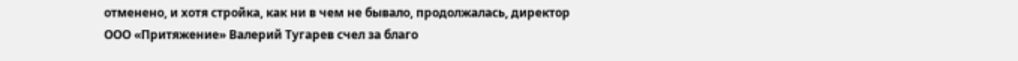отменено, и хотя стройка, как ни в чем не бывало, продолжалась, директор ООО «Притяжение» Валерий Тугарев счел за благо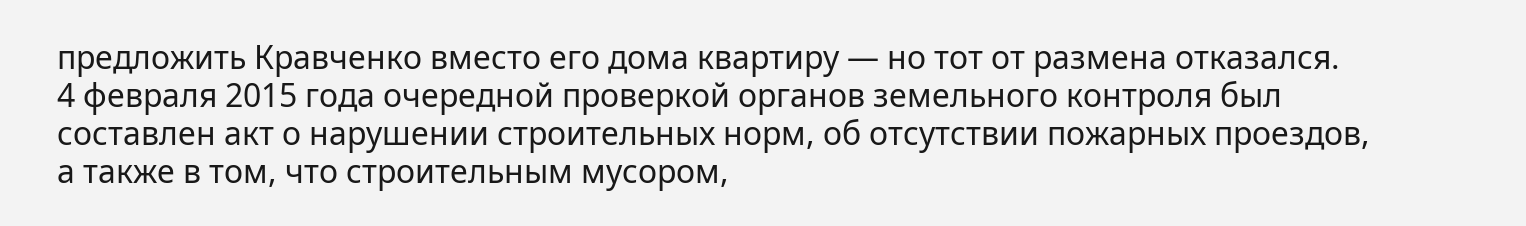предложить Кравченко вместо его дома квартиру — но тот от размена отказался.
4 февраля 2015 года очередной проверкой органов земельного контроля был составлен акт о нарушении строительных норм, об отсутствии пожарных проездов, а также в том, что строительным мусором,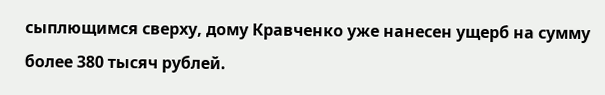сыплющимся сверху, дому Кравченко уже нанесен ущерб на сумму более 380 тысяч рублей.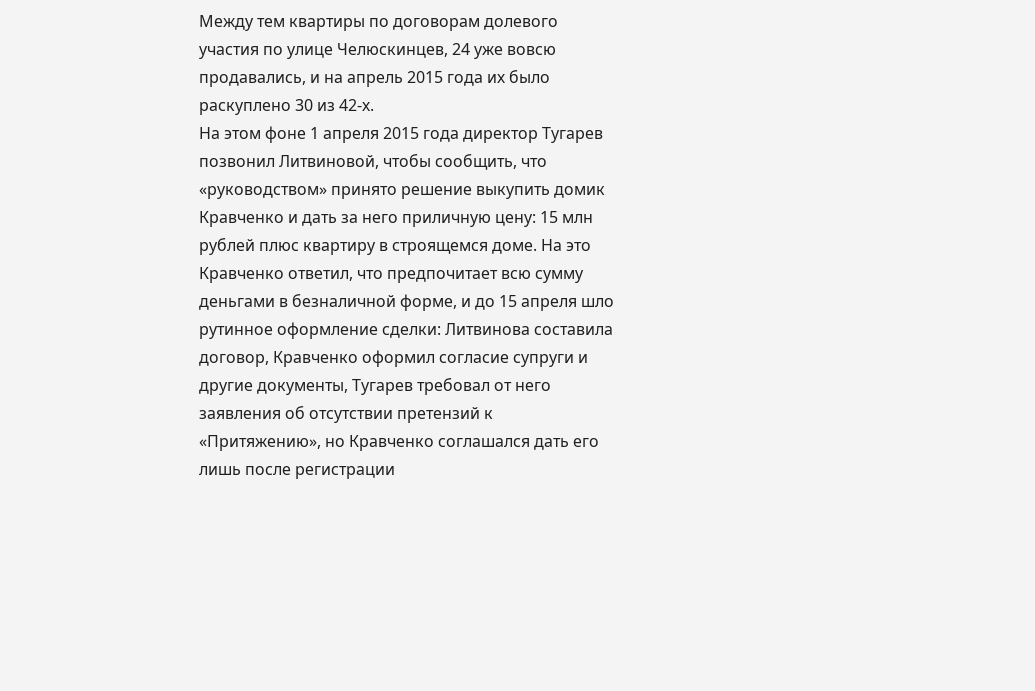Между тем квартиры по договорам долевого участия по улице Челюскинцев, 24 уже вовсю продавались, и на апрель 2015 года их было раскуплено 30 из 42-х.
На этом фоне 1 апреля 2015 года директор Тугарев позвонил Литвиновой, чтобы сообщить, что «руководством» принято решение выкупить домик Кравченко и дать за него приличную цену: 15 млн рублей плюс квартиру в строящемся доме. На это Кравченко ответил, что предпочитает всю сумму деньгами в безналичной форме, и до 15 апреля шло рутинное оформление сделки: Литвинова составила договор, Кравченко оформил согласие супруги и другие документы, Тугарев требовал от него заявления об отсутствии претензий к «Притяжению», но Кравченко соглашался дать его лишь после регистрации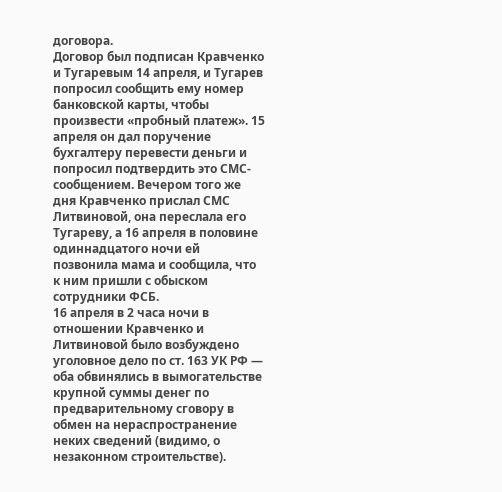договора.
Договор был подписан Кравченко и Тугаревым 14 апреля, и Тугарев попросил сообщить ему номер банковской карты, чтобы произвести «пробный платеж». 15 апреля он дал поручение бухгалтеру перевести деньги и попросил подтвердить это СМС-сообщением. Вечером того же дня Кравченко прислал СМС Литвиновой, она переслала его Тугареву, а 16 апреля в половине одиннадцатого ночи ей позвонила мама и сообщила, что к ним пришли с обыском сотрудники ФСБ.
16 апреля в 2 часа ночи в отношении Кравченко и Литвиновой было возбуждено уголовное дело по ст. 163 УК РФ — оба обвинялись в вымогательстве крупной суммы денег по предварительному сговору в обмен на нераспространение неких сведений (видимо, о незаконном строительстве).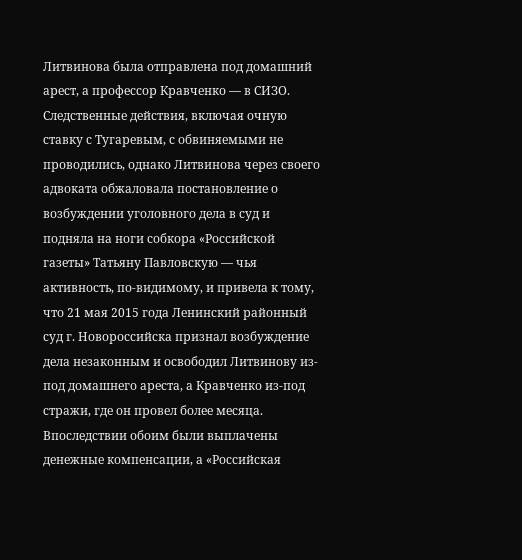Литвинова была отправлена под домашний арест, а профессор Кравченко — в СИЗО.
Следственные действия, включая очную ставку с Тугаревым, с обвиняемыми не проводились, однако Литвинова через своего адвоката обжаловала постановление о возбуждении уголовного дела в суд и подняла на ноги собкора «Российской газеты» Татьяну Павловскую — чья активность, по-видимому, и привела к тому, что 21 мая 2015 года Ленинский районный суд г. Новороссийска признал возбуждение дела незаконным и освободил Литвинову из-под домашнего ареста, а Кравченко из-под стражи, где он провел более месяца. Впоследствии обоим были выплачены денежные компенсации, а «Российская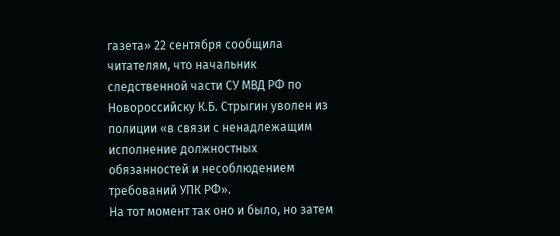газета» 22 сентября сообщила читателям, что начальник следственной части СУ МВД РФ по Новороссийску К.Б. Стрыгин уволен из полиции «в связи с ненадлежащим исполнение должностных обязанностей и несоблюдением требований УПК РФ».
На тот момент так оно и было, но затем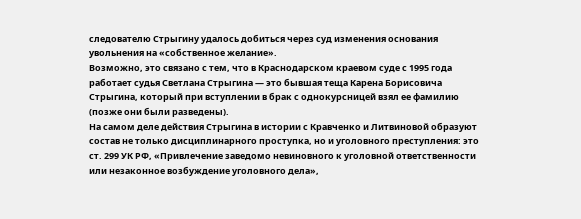следователю Стрыгину удалось добиться через суд изменения основания увольнения на «собственное желание».
Возможно, это связано с тем, что в Краснодарском краевом суде с 1995 года работает судья Светлана Стрыгина — это бывшая теща Карена Борисовича Стрыгина, который при вступлении в брак с однокурсницей взял ее фамилию (позже они были разведены).
На самом деле действия Стрыгина в истории с Кравченко и Литвиновой образуют состав не только дисциплинарного проступка, но и уголовного преступления: это ст. 299 УК РФ, «Привлечение заведомо невиновного к уголовной ответственности или незаконное возбуждение уголовного дела»,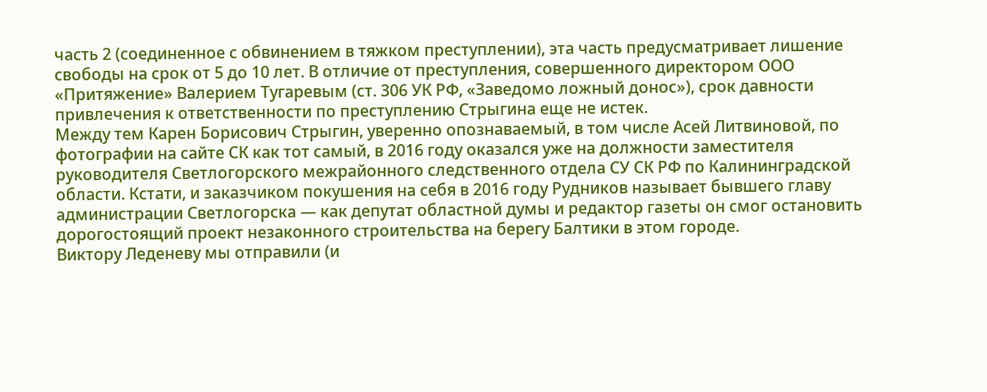часть 2 (соединенное с обвинением в тяжком преступлении), эта часть предусматривает лишение свободы на срок от 5 до 10 лет. В отличие от преступления, совершенного директором ООО «Притяжение» Валерием Тугаревым (ст. 306 УК РФ, «Заведомо ложный донос»), срок давности привлечения к ответственности по преступлению Стрыгина еще не истек.
Между тем Карен Борисович Стрыгин, уверенно опознаваемый, в том числе Асей Литвиновой, по фотографии на сайте СК как тот самый, в 2016 году оказался уже на должности заместителя руководителя Светлогорского межрайонного следственного отдела СУ СК РФ по Калининградской области. Кстати, и заказчиком покушения на себя в 2016 году Рудников называет бывшего главу администрации Светлогорска — как депутат областной думы и редактор газеты он смог остановить дорогостоящий проект незаконного строительства на берегу Балтики в этом городе.
Виктору Леденеву мы отправили (и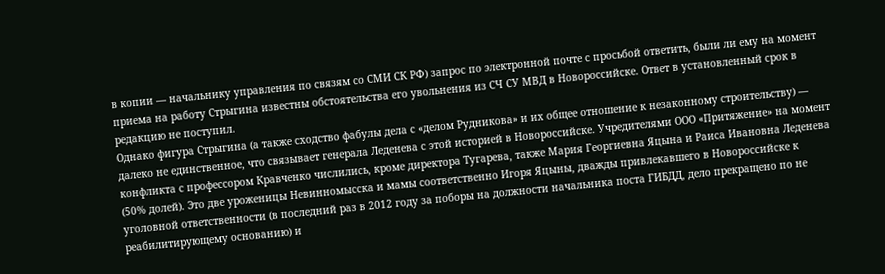в копии — начальнику управления по связям со СМИ СК РФ) запрос по электронной почте с просьбой ответить, были ли ему на момент приема на работу Стрыгина известны обстоятельства его увольнения из СЧ СУ МВД в Новороссийске. Ответ в установленный срок в редакцию не поступил.
Однако фигура Стрыгина (а также сходство фабулы дела с «делом Рудникова» и их общее отношение к незаконному строительству) — далеко не единственное, что связывает генерала Леденева с этой историей в Новороссийске. Учредителями ООО «Притяжение» на момент конфликта с профессором Кравченко числились, кроме директора Тугарева, также Мария Георгиевна Яцына и Раиса Ивановна Леденева (50% долей). Это две уроженицы Невинномысска и мамы соответственно Игоря Яцыны, дважды привлекавшего в Новороссийске к уголовной ответственности (в последний раз в 2012 году за поборы на должности начальника поста ГИБДД, дело прекращено по не реабилитирующему основанию) и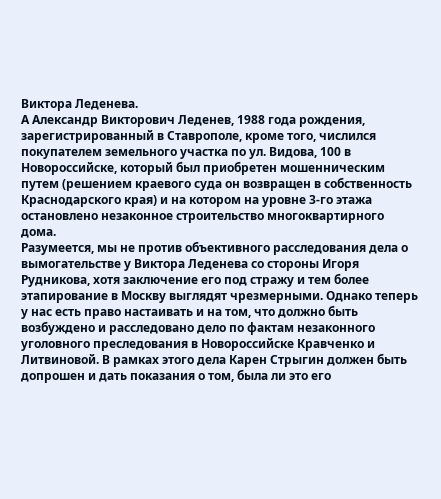Виктора Леденева.
А Александр Викторович Леденев, 1988 года рождения, зарегистрированный в Ставрополе, кроме того, числился покупателем земельного участка по ул. Видова, 100 в Новороссийске, который был приобретен мошенническим путем (решением краевого суда он возвращен в собственность Краснодарского края) и на котором на уровне 3-го этажа остановлено незаконное строительство многоквартирного дома.
Разумеется, мы не против объективного расследования дела о вымогательстве у Виктора Леденева со стороны Игоря Рудникова, хотя заключение его под стражу и тем более этапирование в Москву выглядят чрезмерными. Однако теперь у нас есть право настаивать и на том, что должно быть возбуждено и расследовано дело по фактам незаконного уголовного преследования в Новороссийске Кравченко и Литвиновой. В рамках этого дела Карен Стрыгин должен быть допрошен и дать показания о том, была ли это его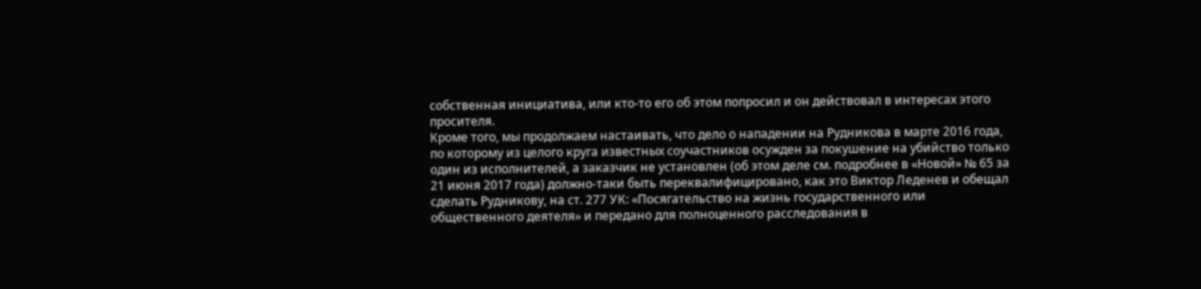собственная инициатива, или кто-то его об этом попросил и он действовал в интересах этого просителя.
Кроме того, мы продолжаем настаивать, что дело о нападении на Рудникова в марте 2016 года, по которому из целого круга известных соучастников осужден за покушение на убийство только один из исполнителей, а заказчик не установлен (об этом деле см. подробнее в «Новой» № 65 за 21 июня 2017 года) должно-таки быть переквалифицировано, как это Виктор Леденев и обещал сделать Рудникову, на ст. 277 УК: «Посягательство на жизнь государственного или общественного деятеля» и передано для полноценного расследования в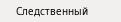Следственный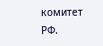комитет РФ.